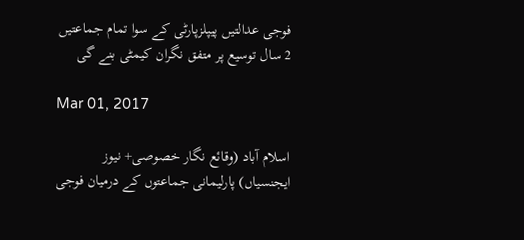فوجی عدالتیں پیپلزپارٹی کے سوا تمام جماعتیں 2 سال توسیع پر متفق نگران کیمٹی بنے گی

Mar 01, 2017

اسلام آباد (وقائع نگار خصوصی+ نیوز ایجنسیاں) پارلیمانی جماعتوں کے درمیان فوجی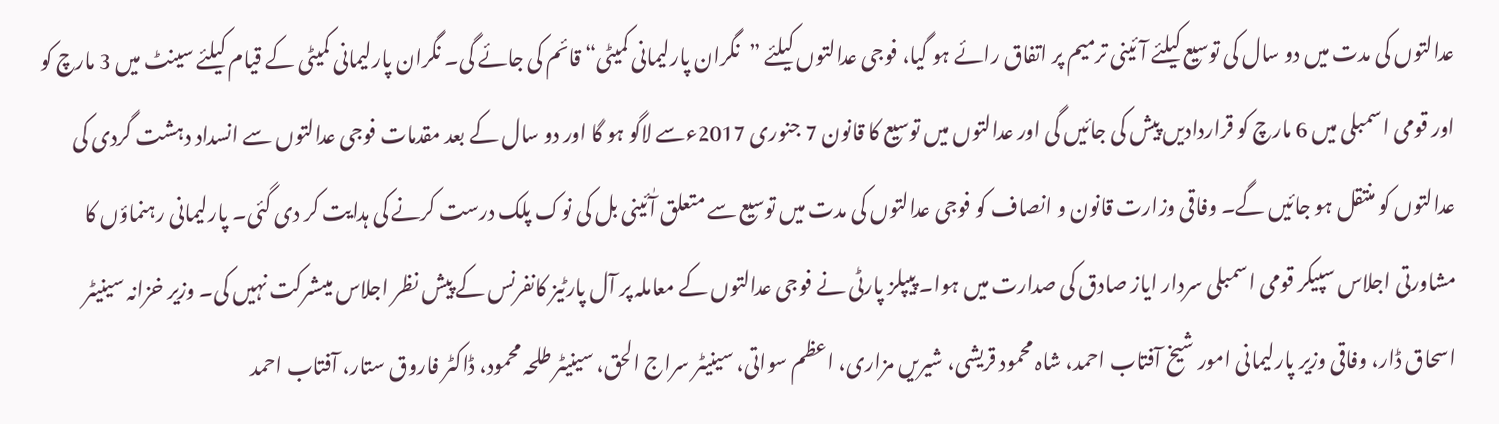عدالتوں کی مدت میں دو سال کی توسیع کیلئے آئینی ترمیم پر اتفاق رائے ہو گیا، فوجی عدالتوں کیلئے ”نگران پارلیمانی کمیٹی“ قائم کی جائے گی۔ نگران پارلیمانی کمیٹی کے قیام کیلئے سینٹ میں 3 مارچ کو اور قومی اسمبلی میں 6 مارچ کو قراردادیں پیش کی جائیں گی اور عدالتوں میں توسیع کا قانون 7 جنوری 2017ءسے لاگو ہو گا اور دو سال کے بعد مقدمات فوجی عدالتوں سے انسداد دہشت گردی کی عدالتوں کو منتقل ہو جائیں گے۔ وفاقی وزارت قانون و انصاف کو فوجی عدالتوں کی مدت میں توسیع سے متعلق آٰئینی بل کی نوک پلک درست کرنے کی ہدایت کر دی گئی۔ پارلیمانی رہنماؤں کا مشاورتی اجلاس سپیکر قومی اسمبلی سردار ایاز صادق کی صدارت میں ہوا۔ پیپلز پارٹی نے فوجی عدالتوں کے معاملہ پر آل پارٹیز کانفرنس کے پیش نظر اجلاس میںشرکت نہیں کی۔ وزیر خزانہ سینیٹر اسحاق ڈار، وفاقی وزیر پارلیمانی امور شیخ آفتاب احمد، شاہ محمود قریشی، شیریں مزاری، اعظم سواتی، سینیٹر سراج الحق، سینیٹر طلحہ محمود، ڈاکٹر فاروق ستار، آفتاب احمد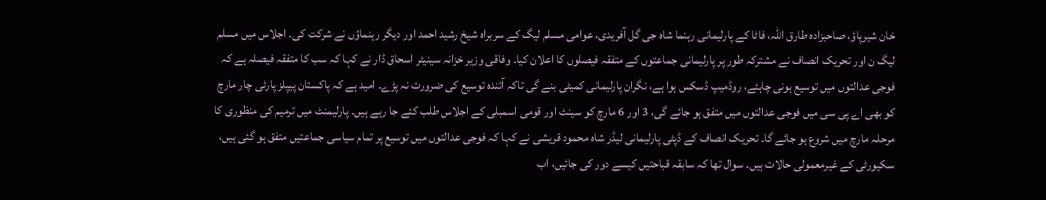خان شیرپاؤ، صاحبزادہ طارق اللہ، فاٹا کے پارلیمانی رہنما شاہ جی گل آفریدی، عوامی مسلم لیگ کے سربراہ شیخ رشید احمد اور دیگر رہنماؤں نے شرکت کی۔ اجلاس میں مسلم لیگ ن اور تحریک انصاف نے مشترکہ طور پر پارلیمانی جماعتوں کے متفقہ فیصلوں کا اعلان کیا۔ وفاقی وزیر خزانہ سینیٹر اسحاق ڈار نے کہا کہ سب کا متفقہ فیصلہ ہے کہ فوجی عدالتوں میں توسیع ہونی چاہئے، روڈمیپ ڈسکس ہوا ہے، نگران پارلیمانی کمیٹی بنے گی تاکہ آئندہ توسیع کی ضرورت نہ پڑے۔ امید ہے کہ پاکستان پیپلز پارٹی چار مارچ کو بھی اے پی سی میں فوجی عدالتوں میں متفق ہو جائے گی، 3 اور 6 مارچ کو سینٹ اور قومی اسمبلی کے اجلاس طلب کئے جا رہے ہیں۔ پارلیمنٹ میں ترمیم کی منظوری کا مرحلہ مارچ میں شروع ہو جائے گا۔ تحریک انصاف کے ڈپٹی پارلیمانی لیڈر شاہ محمود قریشی نے کہا کہ فوجی عدالتوں میں توسیع پر تمام سیاسی جماعتیں متفق ہو گئی ہیں، سکیورٹی کے غیرمعمولی حالات ہیں۔ سوال تھا کہ سابقہ قباحتیں کیسے دور کی جائیں، اب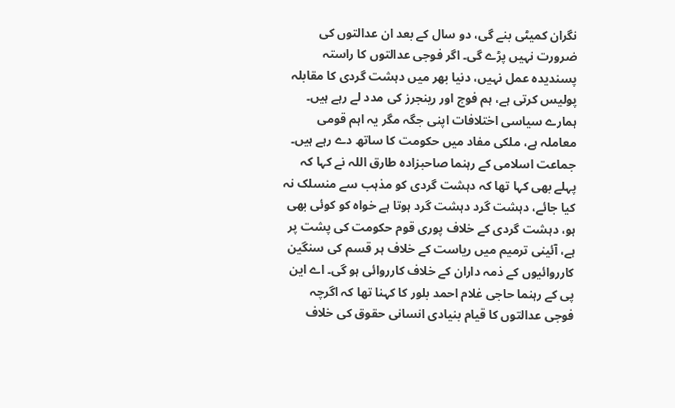نگران کمیٹی بنے گی، دو سال کے بعد ان عدالتوں کی ضرورت نہیں پڑے گی۔ اگر فوجی عدالتوں کا راستہ پسندیدہ عمل نہیں، دنیا بھر میں دہشت گردی کا مقابلہ پولیس کرتی ہے، ہم فوج اور رینجرز کی مدد لے رہے ہیں۔ ہمارے سیاسی اختلافات اپنی جگہ مگر یہ اہم قومی معاملہ ہے، ملکی مفاد میں حکومت کا ساتھ دے رہے ہیں۔ جماعت اسلامی کے رہنما صاحبزادہ طارق اللہ نے کہا کہ پہلے بھی کہا تھا کہ دہشت گردی کو مذہب سے منسلک نہ کیا جائے، دہشت گرد دہشت گرد ہوتا ہے خواہ کو کوئی بھی ہو، دہشت گردی کے خلاف پوری قوم حکومت کی پشت پر ہے، آئینی ترمیم میں ریاست کے خلاف ہر قسم کی سنگین کارروائیوں کے ذمہ داران کے خلاف کارروائی ہو گی۔ اے این پی کے رہنما حاجی غلام احمد بلور کا کہنا تھا کہ اگرچہ فوجی عدالتوں کا قیام بنیادی انسانی حقوق کی خلاف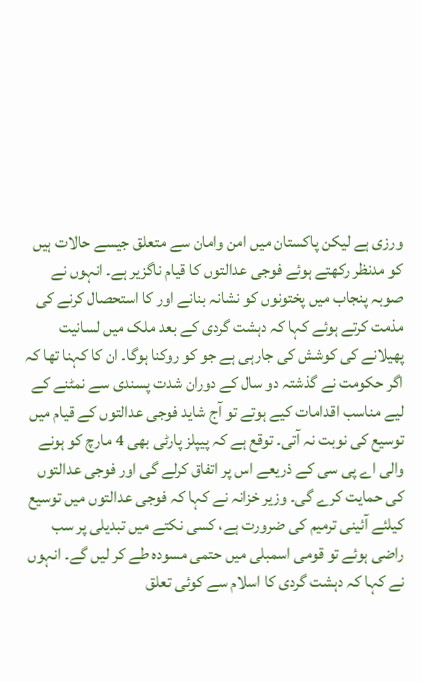ورزی ہے لیکن پاکستان میں امن وامان سے متعلق جیسے حالات ہیں کو مدنظر رکھتے ہوئے فوجی عدالتوں کا قیام ناگزیر ہے۔ انہوں نے صوبہ پنجاب میں پختونوں کو نشانہ بنانے اور کا استحصال کرنے کی مذمت کرتے ہوئے کہا کہ دہشت گردی کے بعد ملک میں لسانیت پھیلانے کی کوشش کی جارہی ہے جو کو روکنا ہوگا۔ ان کا کہنا تھا کہ اگر حکومت نے گذشتہ دو سال کے دوران شدت پسندی سے نمٹنے کے لیے مناسب اقدامات کیے ہوتے تو آج شاید فوجی عدالتوں کے قیام میں توسیع کی نوبت نہ آتی۔ توقع ہے کہ پیپلز پارٹی بھی 4 مارچ کو ہونے والی اے پی سی کے ذریعے اس پر اتفاق کرلے گی اور فوجی عدالتوں کی حمایت کرے گی۔ وزیر خزانہ نے کہا کہ فوجی عدالتوں میں توسیع کیلئے آئینی ترمیم کی ضرورت ہے، کسی نکتے میں تبدیلی پر سب راضی ہوئے تو قومی اسمبلی میں حتمی مسودہ طے کر لیں گے۔ انہوں نے کہا کہ دہشت گردی کا اسلام سے کوئی تعلق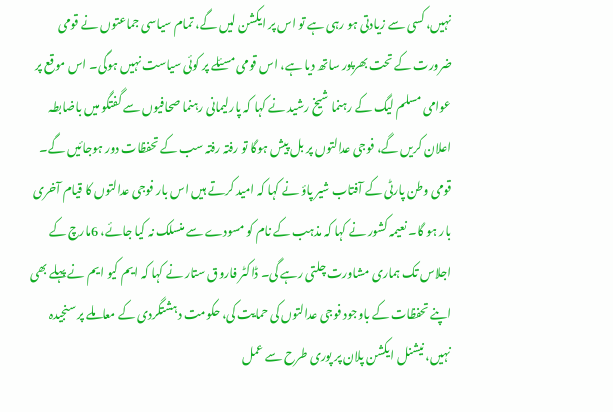نہیں، کسی سے زیادتی ہو رہی ہے تو اس پر ایکشن لیں گے، تمام سیاسی جماعتوں نے قومی ضرورت کے تحت بھرپور ساتھ دیا ہے، اس قومی مسئلے پر کوئی سیاست نہیں ہوگی۔ اس موقع پر عوامی مسلم لیگ کے رہنما شیخ رشید نے کہا کہ پارلیمانی رہنما صحافیوں سے گفتگو میں باضابطہ اعلان کریں گے، فوجی عدالتوں پر بل پیش ہوگا تو رفتہ رفتہ سب کے تحفظات دور ہوجائیں گے۔ قومی وطن پارٹی کے آفتاب شیر پاؤ نے کہا کہ امید کرتے ہیں اس بار فوجی عدالتوں کا قیام آخری بار ہو گا۔ نعیمہ کشور نے کہا کہ مذہب کے نام کو مسودے سے منسلک نہ کیا جائے، 6مارچ کے اجلاس تک ہماری مشاورت چلتی رہے گی۔ ڈاکٹر فاروق ستار نے کہا کہ ایم کیو ایم نے پہلے بھی اپنے تحفظات کے باوجود فوجی عدالتوں کی حمایت کی، حکومت دہشتگردی کے معاملے پر سنجیدہ نہیں، نیشنل ایکشن پلان پر پوری طرح سے عمل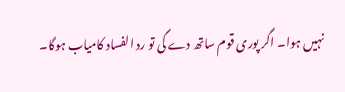نہیں ہوا۔ اگر پوری قوم ساتھ دے گی تو رد الفساد کامیاب ہوگا۔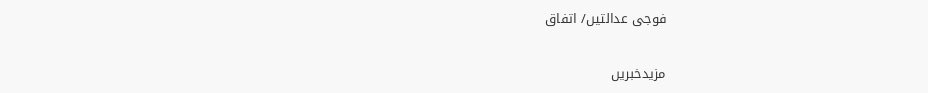فوجی عدالتیں/ اتفاق

مزیدخبریں